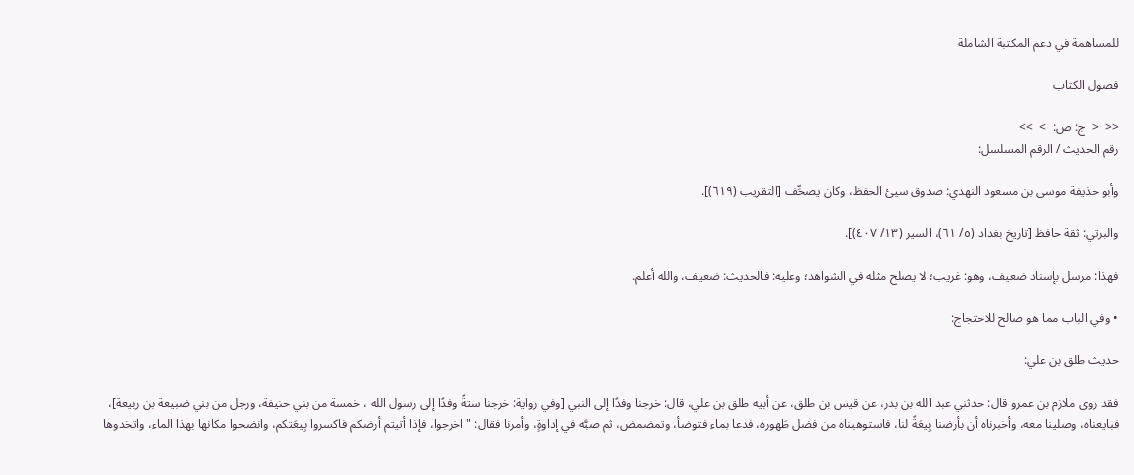للمساهمة في دعم المكتبة الشاملة

فصول الكتاب

<<  <  ج: ص:  >  >>
رقم الحديث / الرقم المسلسل:

وأبو حذيفة موسى بن مسعود النهدي: صدوق سيئ الحفظ، وكان يصحِّف [التقريب (٦١٩)].

والبرتي: ثقة حافظ [تاريخ بغداد (٥/ ٦١)، السير (١٣/ ٤٠٧)].

فهذا: مرسل بإسناد ضعيف، وهو: غريب؛ لا يصلح مثله في الشواهد؛ وعليه: فالحديث: ضعيف، والله أعلم.

• وفي الباب مما هو صالح للاحتجاج:

حديث طلق بن علي:

فقد روى ملازم بن عمرو قال: حدثني عبد الله بن بدر، عن قيس بن طلق، عن أبيه طلق بن علي، قال: خرجنا وفدًا إلى النبي [وفي رواية: خرجنا ستةً وفدًا إلى رسول الله ، خمسة من بني حنيفة، ورجل من بني ضبيعة بن ربيعة]، فبايعناه، وصلينا معه، وأخبرناه أن بأرضنا بِيعَةً لنا، فاستوهبناه من فضل طَهوره، فدعا بماء فتوضأ، وتمضمض، ثم صبَّه في إداوةٍ، وأمرنا فقال: "اخرجوا، فإذا أتيتم أرضكم فاكسروا بِيعَتكم، وانضحوا مكانها بهذا الماء، واتخدوها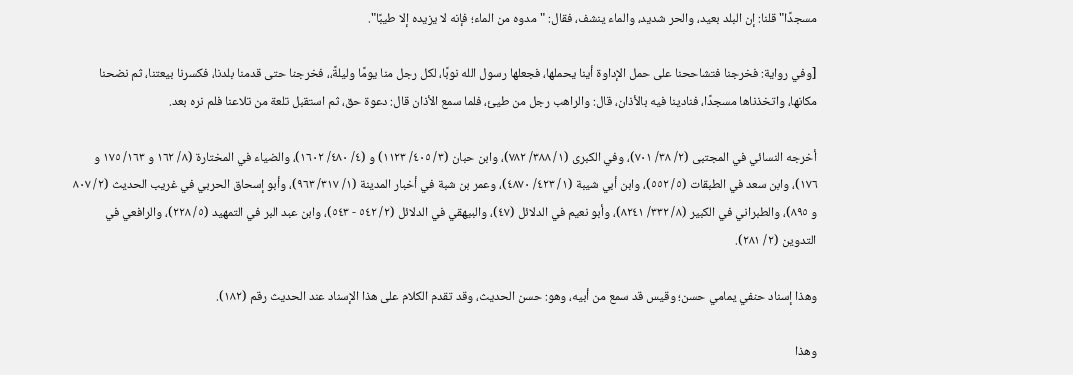مسجدًا" قلنا: إن البلد بعيد، والحر شديد، والماء ينشف، فقال: "مدوه من الماء؛ فإنه لا يزيده إلا طيبًا".

[وفي رواية: فخرجنا فتشاححنا على حمل الإداوة أينا يحملها، فجعلها رسول الله نوبًا، لكل رجل منا يومًا وليلةً،، فخرجنا حتى قدمنا بلدنا، فكسرنا بيعتنا، ثم نضحنا مكانها، واتخذناها مسجدًا، فنادينا فيه بالأذان، قال: والراهب رجل من طيئ، فلما سمع الأذان قال: دعوة حق، ثم استقبل تلعة من تلاعنا فلم نره بعد.

أخرجه النسائي في المجتبى (٢/ ٣٨/ ٧٠١)، وفي الكبرى (١/ ٣٨٨/ ٧٨٢)، وابن حبان (٣/ ٤٠٥/ ١١٢٣) و (٤/ ٤٨٠/ ١٦٠٢)، والضياء في المختارة (٨/ ١٦٢ و ١٦٣/ ١٧٥ و ١٧٦)، وابن سعد في الطبقات (٥/ ٥٥٢)، وابن أبي شيبة (١/ ٤٢٣/ ٤٨٧٠)، وعمر بن شبة في أخبار المدينة (١/ ٣١٧/ ٩٦٣)، وأبو إسحاق الحربي في غريب الحديث (٢/ ٨٠٧ و ٨٩٥)، والطبراني في الكبير (٨/ ٣٣٢/ ٨٢٤١)، وأبو نعيم في الدلائل (٤٧)، والبيهقي في الدلائل (٢/ ٥٤٢ - ٥٤٣)، وابن عبد البر في التمهيد (٥/ ٢٢٨)، والرافعي في التدوين (٢/ ٢٨١).

وهذا إسناد حنفي يمامي حسن؛ وقيس قد سمع من أبيه، وهو: حسن الحديث، وقد تقدم الكلام على هذا الإسناد عند الحديث رقم (١٨٢).

وهذا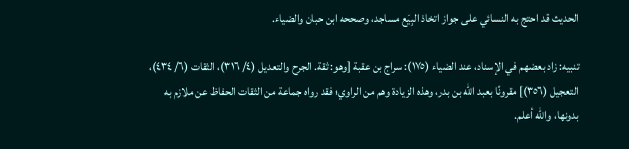الحديث قد احتج به النسائي على جواز اتخاذ البِيَع مساجد، وصححه ابن حبان والضياء.

تنبيه: زاد بعضهم في الإسناد، عند الضياء (١٧٥): سراج بن عقبة [وهو: ثقة. الجرح والتعديل (٤/ ٣١٦)، الثقات (٦/ ٤٣٤)، التعجيل (٣٥٦)] مقرونًا بعبد الله بن بدر، وهذه الزيادة وهم من الراوي؛ فقد رواه جماعة من الثقات الحفاظ عن ملازم به بدونها، والله أعلم.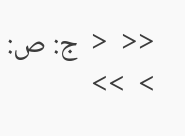<<  <  ج: ص:  >  >>